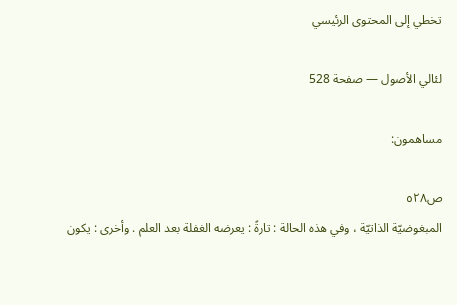تخطي إلى المحتوى الرئيسي

لئالي الأصول — صفحة 528

مساهمون:

ص٥٢٨
المبغوضيّة الذاتيّة ، وفي هذه الحالة : تارةً : يعرضه الغفلة بعد العلم . وأخرى : يكون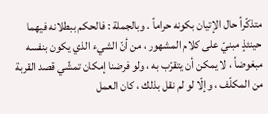متذكّراً حال الإتيان بكونه حراماً . وبالجملة : فالحكم ببطلانه فيهما حينئذٍ مبنيّ على كلام المشهور ، من أنّ الشيء الذي يكون بنفسه مبغوضاً ، لا يمكن أن يتقرّب به ، ولو فرضنا إمكان تمشّي قصد القربة من المكلّف ، وإلّا لو لم نقل بذلك ، كان العمل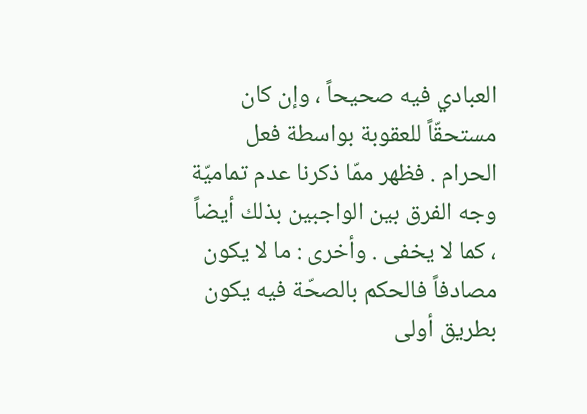العبادي فيه صحيحاً ، وإن كان مستحقّاً للعقوبة بواسطة فعل الحرام . فظهر ممّا ذكرنا عدم تماميّة وجه الفرق بين الواجبين بذلك أيضاً ، كما لا يخفى . وأخرى : ما لا يكون مصادفاً فالحكم بالصحّة فيه يكون بطريق أولى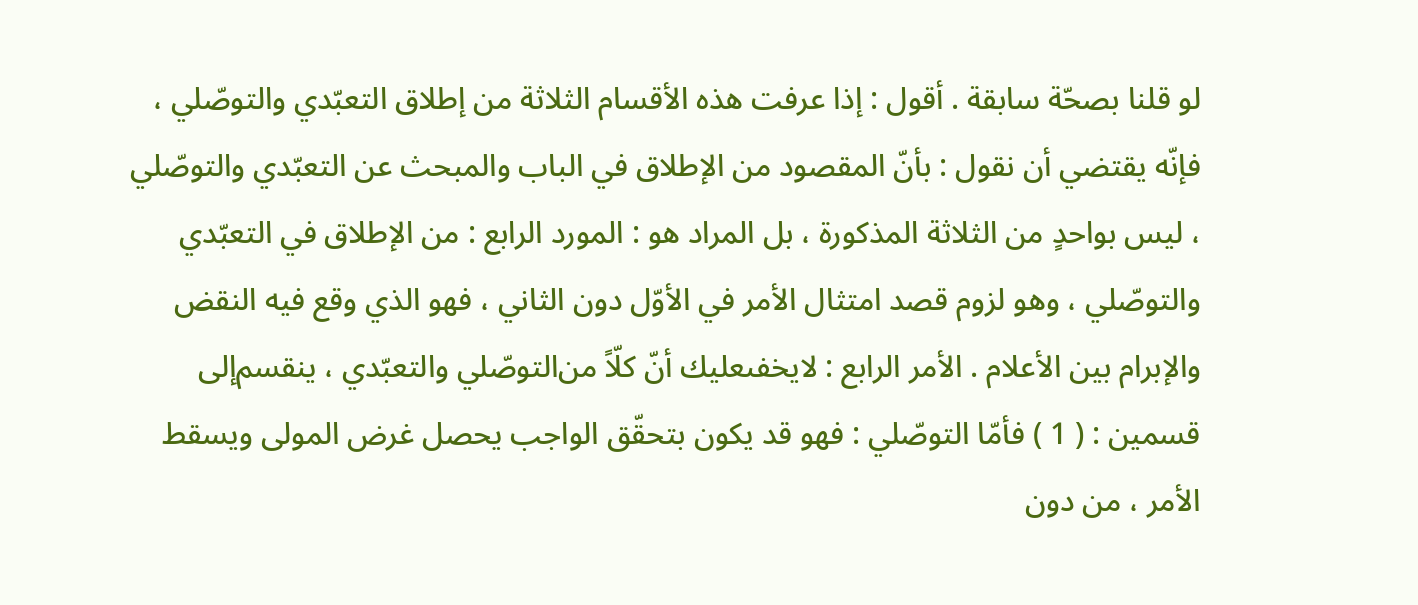لو قلنا بصحّة سابقة . أقول : إذا عرفت هذه الأقسام الثلاثة من إطلاق التعبّدي والتوصّلي ، فإنّه يقتضي أن نقول : بأنّ المقصود من الإطلاق في الباب والمبحث عن التعبّدي والتوصّلي ، ليس بواحدٍ من الثلاثة المذكورة ، بل المراد هو : المورد الرابع : من الإطلاق في التعبّدي والتوصّلي ، وهو لزوم قصد امتثال الأمر في الأوّل دون الثاني ، فهو الذي وقع فيه النقض والإبرام بين الأعلام . الأمر الرابع : لايخفىعليك أنّ كلّاً من‌التوصّلي والتعبّدي ، ينقسم‌إلى قسمين : ( 1 ) فأمّا التوصّلي : فهو قد يكون بتحقّق الواجب يحصل غرض المولى ويسقط الأمر ، من دون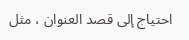احتياج إلى قصد العنوان ، مثل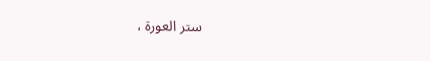ستر العورة ،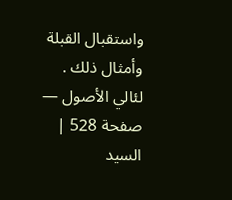واستقبال القبلة وأمثال ذلك .
لئالي الأصول — صفحة 528 | السيد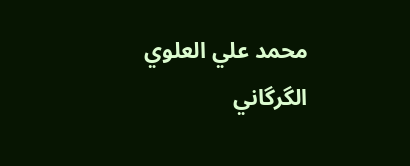محمد علي العلوي الگرگاني